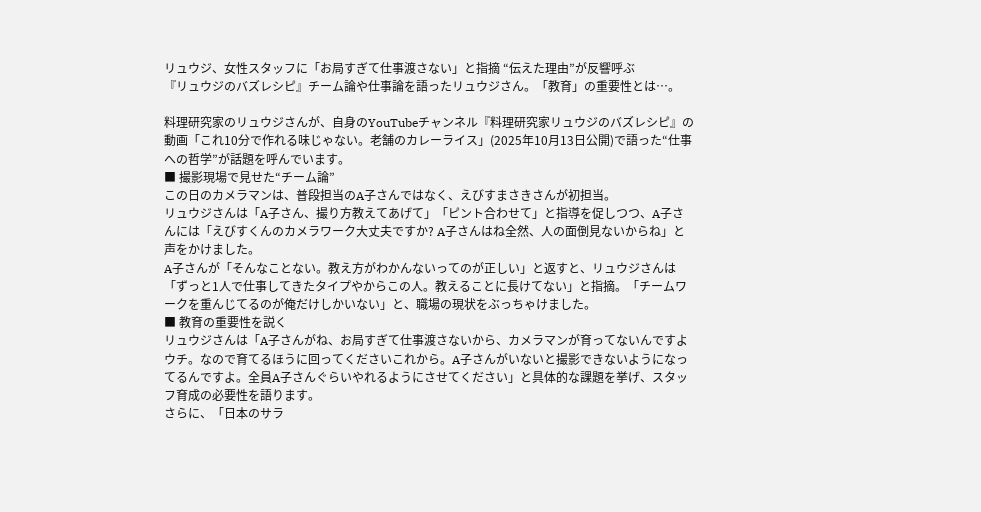リュウジ、女性スタッフに「お局すぎて仕事渡さない」と指摘 “伝えた理由”が反響呼ぶ
『リュウジのバズレシピ』チーム論や仕事論を語ったリュウジさん。「教育」の重要性とは…。

料理研究家のリュウジさんが、自身のYouTubeチャンネル『料理研究家リュウジのバズレシピ』の動画「これ10分で作れる味じゃない。老舗のカレーライス」(2025年10月13日公開)で語った“仕事への哲学”が話題を呼んでいます。
■ 撮影現場で見せた“チーム論”
この日のカメラマンは、普段担当のA子さんではなく、えびすまさきさんが初担当。
リュウジさんは「A子さん、撮り方教えてあげて」「ピント合わせて」と指導を促しつつ、A子さんには「えびすくんのカメラワーク大丈夫ですか? A子さんはね全然、人の面倒見ないからね」と声をかけました。
A子さんが「そんなことない。教え方がわかんないってのが正しい」と返すと、リュウジさんは「ずっと1人で仕事してきたタイプやからこの人。教えることに長けてない」と指摘。「チームワークを重んじてるのが俺だけしかいない」と、職場の現状をぶっちゃけました。
■ 教育の重要性を説く
リュウジさんは「A子さんがね、お局すぎて仕事渡さないから、カメラマンが育ってないんですよウチ。なので育てるほうに回ってくださいこれから。A子さんがいないと撮影できないようになってるんですよ。全員A子さんぐらいやれるようにさせてください」と具体的な課題を挙げ、スタッフ育成の必要性を語ります。
さらに、「日本のサラ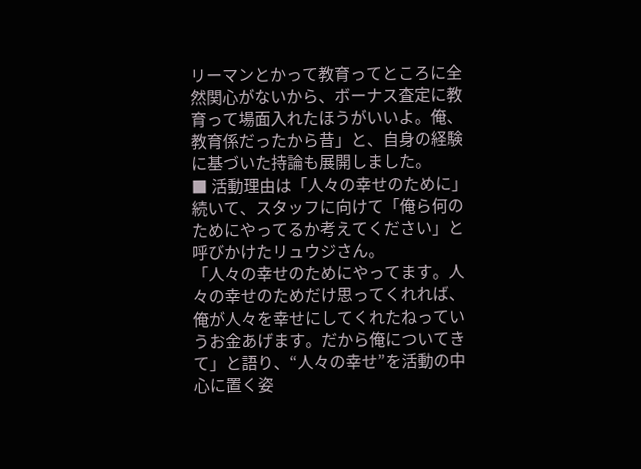リーマンとかって教育ってところに全然関心がないから、ボーナス査定に教育って場面入れたほうがいいよ。俺、教育係だったから昔」と、自身の経験に基づいた持論も展開しました。
■ 活動理由は「人々の幸せのために」
続いて、スタッフに向けて「俺ら何のためにやってるか考えてください」と呼びかけたリュウジさん。
「人々の幸せのためにやってます。人々の幸せのためだけ思ってくれれば、俺が人々を幸せにしてくれたねっていうお金あげます。だから俺についてきて」と語り、“人々の幸せ”を活動の中心に置く姿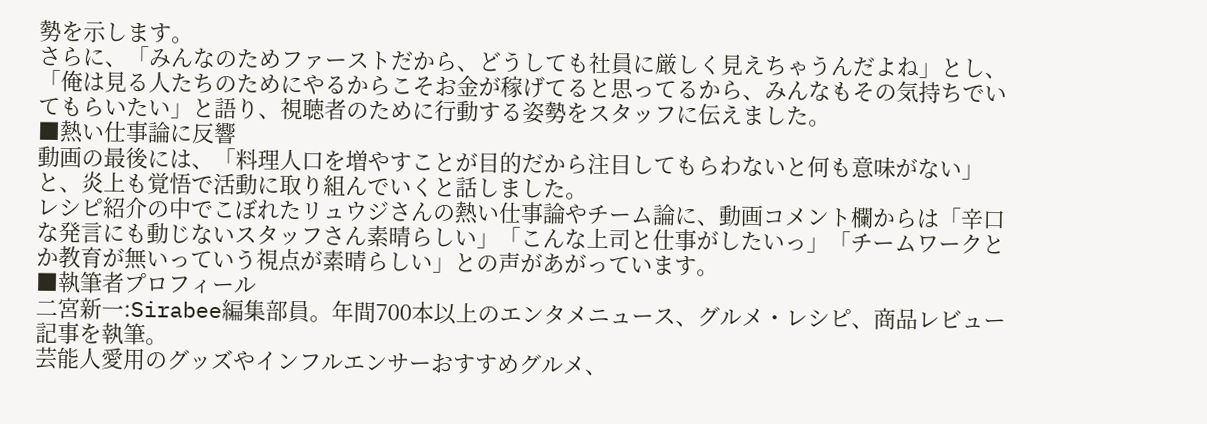勢を示します。
さらに、「みんなのためファーストだから、どうしても社員に厳しく見えちゃうんだよね」とし、「俺は見る人たちのためにやるからこそお金が稼げてると思ってるから、みんなもその気持ちでいてもらいたい」と語り、視聴者のために行動する姿勢をスタッフに伝えました。
■熱い仕事論に反響
動画の最後には、「料理人口を増やすことが目的だから注目してもらわないと何も意味がない」と、炎上も覚悟で活動に取り組んでいくと話しました。
レシピ紹介の中でこぼれたリュウジさんの熱い仕事論やチーム論に、動画コメント欄からは「辛口な発言にも動じないスタッフさん素晴らしい」「こんな上司と仕事がしたいっ」「チームワークとか教育が無いっていう視点が素晴らしい」との声があがっています。
■執筆者プロフィール
二宮新一:Sirabee編集部員。年間700本以上のエンタメニュース、グルメ・レシピ、商品レビュー記事を執筆。
芸能人愛用のグッズやインフルエンサーおすすめグルメ、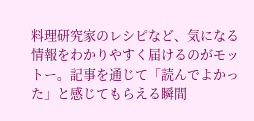料理研究家のレシピなど、気になる情報をわかりやすく届けるのがモットー。記事を通じて「読んでよかった」と感じてもらえる瞬間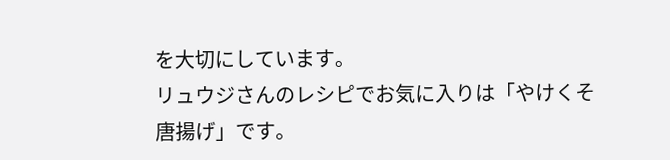を大切にしています。
リュウジさんのレシピでお気に入りは「やけくそ唐揚げ」です。